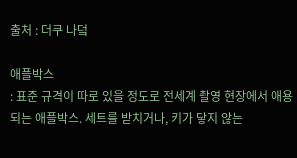출처 : 더쿠 나덬

애플박스
: 표준 규격이 따로 있을 정도로 전세계 촬영 현장에서 애용되는 애플박스. 세트를 받치거나, 키가 닿지 않는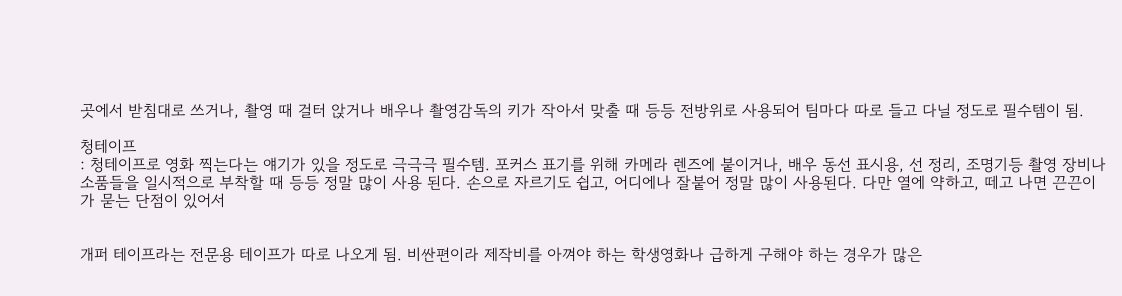곳에서 받침대로 쓰거나, 촬영 때 걸터 앉거나 배우나 촬영감독의 키가 작아서 맞출 때 등등 전방위로 사용되어 팀마다 따로 들고 다닐 정도로 필수템이 됨.

청테이프
: 청테이프로 영화 찍는다는 얘기가 있을 정도로 극극극 필수템. 포커스 표기를 위해 카메라 렌즈에 붙이거나, 배우 동선 표시용, 선 정리, 조명기등 촬영 장비나 소품들을 일시적으로 부착할 때 등등 정말 많이 사용 된다. 손으로 자르기도 쉽고, 어디에나 잘붙어 정말 많이 사용된다. 다만 열에 약하고, 떼고 나면 끈끈이가 묻는 단점이 있어서


개퍼 테이프라는 전문용 테이프가 따로 나오게 됨. 비싼편이라 제작비를 아껴야 하는 학생영화나 급하게 구해야 하는 경우가 많은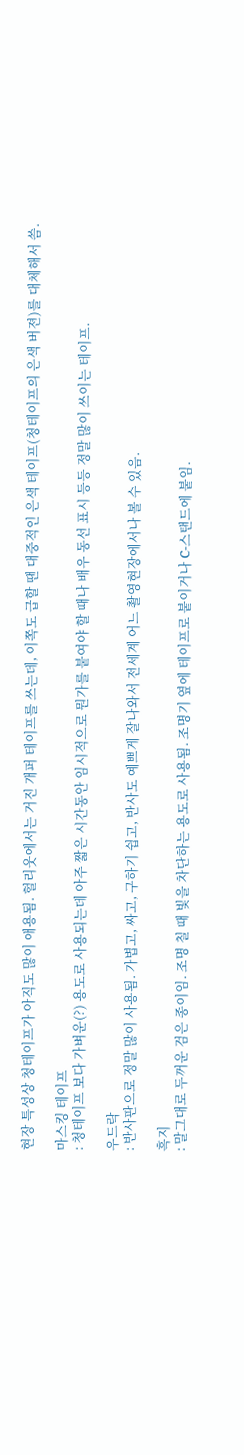현장 특성상 청테이프가 아직도 많이 애용됨. 헐리웃에서는 거진 개퍼 테이프를 쓰는데, 이쪽도 급할 땐 대중적인 은색 테이프(청테이프의 은색 버젼)를 대체해서 씀.

마스킹 테이프
: 청테이프 보다 가벼운(?) 용도로 사용되는데 아주 짧은 시간동안 임시적으로 뭔가를 붙여야 할 때나 배우 동선 표시 등등 정말 많이 쓰이는 테이프.

우드락
: 반사판으로 정말 많이 사용됨. 가볍고, 싸고, 구하기 쉽고, 반사도 예쁘게 잘나와서 전세계 어느 촬영현장에서나 볼 수 있음.

흑지
: 말그대로 두꺼운 검은 종이임. 조명 칠 때 빛을 차단하는 용도로 사용됨. 조명기 옆에 테이프로 붙이거나 C-스탠드에 붙임.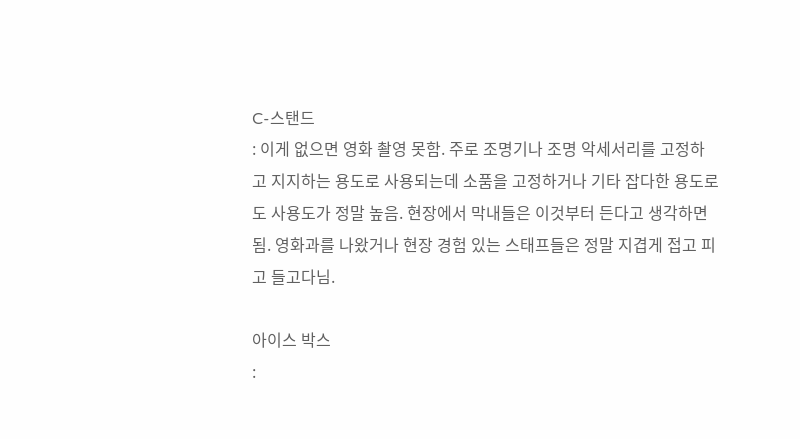C-스탠드
: 이게 없으면 영화 촬영 못함. 주로 조명기나 조명 악세서리를 고정하고 지지하는 용도로 사용되는데 소품을 고정하거나 기타 잡다한 용도로도 사용도가 정말 높음. 현장에서 막내들은 이것부터 든다고 생각하면 됨. 영화과를 나왔거나 현장 경험 있는 스태프들은 정말 지겹게 접고 피고 들고다님.

아이스 박스
: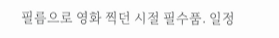필름으로 영화 찍던 시절 필수품. 일정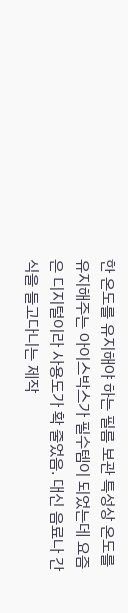한 온도를 유지해야 하는 필름 보관 특성상 온도를 유지해주는 아이스박스가 필수템이 되었는데 요즘은 디지털이라 사용도가 확 줄었음. 대신 음료나 간식을 들고다니는 제작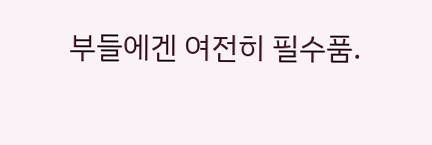부들에겐 여전히 필수품.